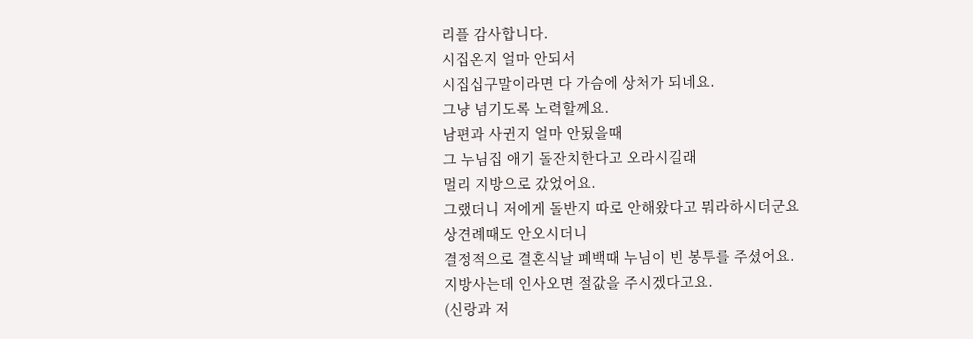리플 감사합니다.
시집온지 얼마 안되서
시집십구말이라면 다 가슴에 상처가 되네요.
그냥 넘기도록 노력할께요.
남편과 사귄지 얼마 안됬을때
그 누님집 애기 돌잔치한다고 오라시길래
멀리 지방으로 갔었어요.
그랬더니 저에게 돌반지 따로 안해왔다고 뭐라하시더군요
상견례때도 안오시더니
결정적으로 결혼식날 폐백때 누님이 빈 봉투를 주셨어요.
지방사는데 인사오면 절값을 주시겠다고요.
(신랑과 저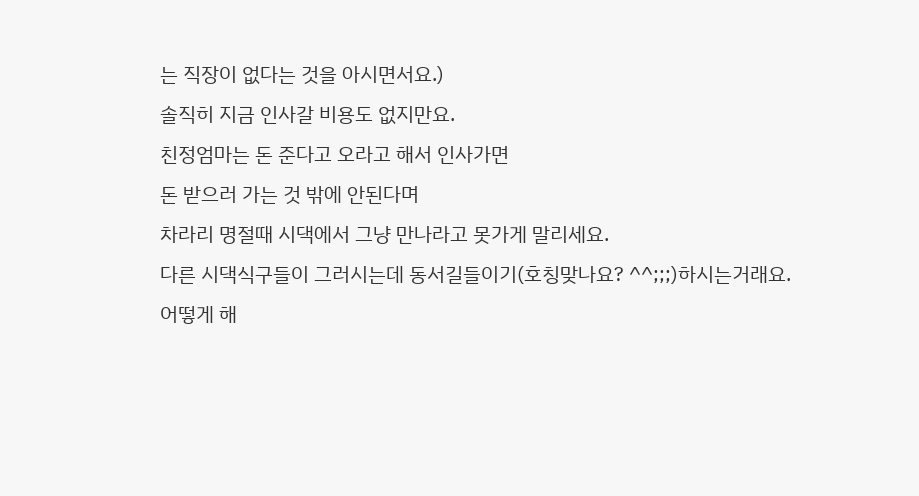는 직장이 없다는 것을 아시면서요.)
솔직히 지금 인사갈 비용도 없지만요.
친정엄마는 돈 준다고 오라고 해서 인사가면
돈 받으러 가는 것 밖에 안된다며
차라리 명절때 시댁에서 그냥 만나라고 못가게 말리세요.
다른 시댁식구들이 그러시는데 동서길들이기(호칭맞나요? ^^;;;)하시는거래요.
어떻게 해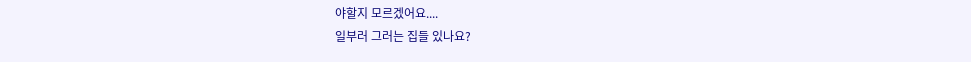야할지 모르겠어요....
일부러 그러는 집들 있나요?